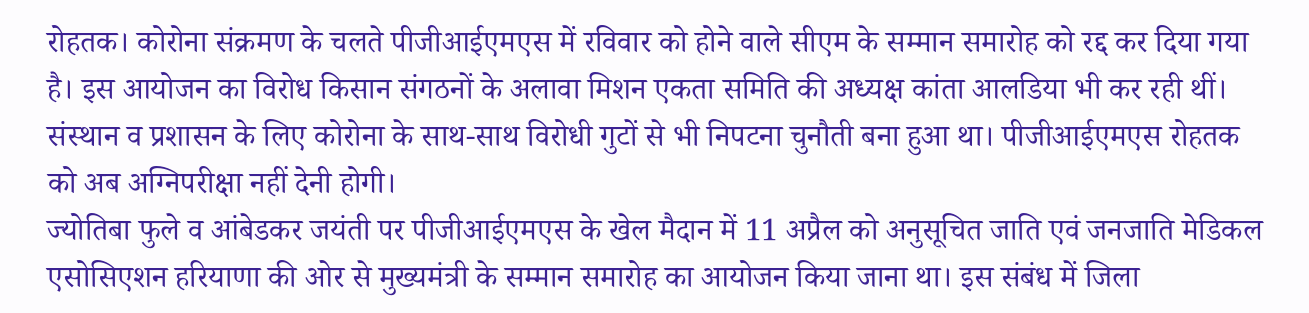रोहतक। कोरोना संक्रमण के चलते पीजीआईएमएस में रविवार को होने वाले सीएम के सम्मान समारोह को रद्द कर दिया गया है। इस आयोजन का विरोध किसान संगठनों के अलावा मिशन एकता समिति की अध्यक्ष कांता आलडिया भी कर रही थीं। संस्थान व प्रशासन के लिए कोरोना के साथ-साथ विरोधी गुटों से भी निपटना चुनौती बना हुआ था। पीजीआईएमएस रोहतक को अब अग्निपरीक्षा नहीं देनी होगी।
ज्योतिबा फुले व आंबेडकर जयंती पर पीजीआईएमएस के खेल मैदान में 11 अप्रैल को अनुसूचित जाति एवं जनजाति मेडिकल एसोसिएशन हरियाणा की ओर से मुख्यमंत्री के सम्मान समारोह का आयोजन किया जाना था। इस संबंध में जिला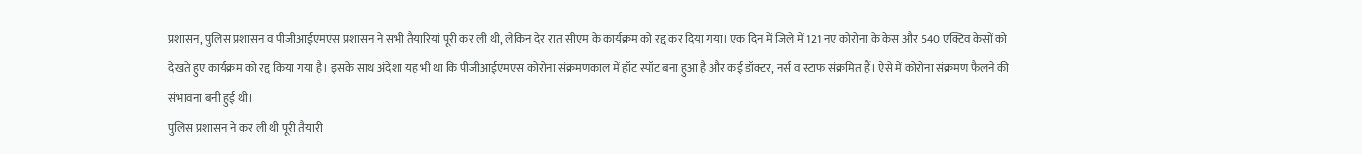प्रशासन, पुलिस प्रशासन व पीजीआईएमएस प्रशासन ने सभी तैयारियां पूरी कर ली थी, लेकिन देर रात सीएम के कार्यक्रम को रद्द कर दिया गया। एक दिन में जिले में 121 नए कोरोना के केस और 540 एक्टिव केसों को देखते हुए कार्यक्रम को रद्द किया गया है। इसके साथ अंदेशा यह भी था कि पीजीआईएमएस कोरोना संक्रमणकाल में हॉट स्पॉट बना हुआ है और कई डॉक्टर, नर्स व स्टाफ संक्रमित हैं। ऐसे में कोरोना संक्रमण फैलने की संभावना बनी हुई थी।
पुलिस प्रशासन ने कर ली थी पूरी तैयारी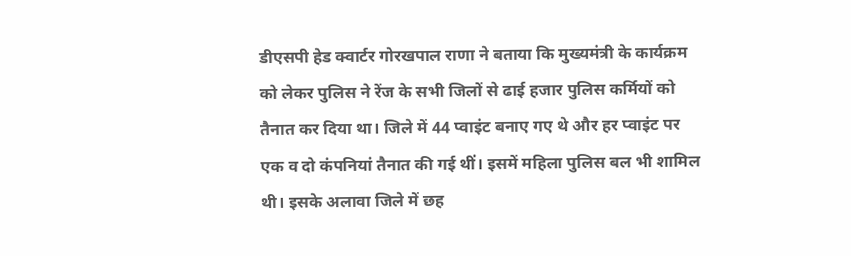डीएसपी हेड क्वार्टर गोरखपाल राणा ने बताया कि मुख्यमंत्री के कार्यक्रम को लेकर पुलिस ने रेंज के सभी जिलों से ढाई हजार पुलिस कर्मियों को तैनात कर दिया था। जिले में 44 प्वाइंट बनाए गए थे और हर प्वाइंट पर एक व दो कंपनियां तैनात की गई थीं। इसमें महिला पुलिस बल भी शामिल थी। इसके अलावा जिले में छह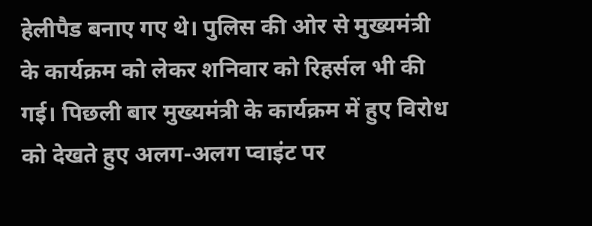हेलीपैड बनाए गए थे। पुलिस की ओर से मुख्यमंत्री के कार्यक्रम को लेकर शनिवार को रिहर्सल भी की गई। पिछली बार मुख्यमंत्री के कार्यक्रम में हुए विरोध को देखते हुए अलग-अलग प्वाइंट पर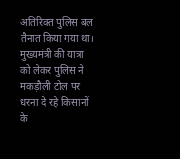अतिरिक्त पुलिस बल तैनात किया गया था। मुख्यमंत्री की यात्रा को लेकर पुलिस ने मकड़ौली टोल पर धरना दे रहे किसानों के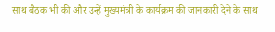साथ बैठक भी की और उन्हें मुख्यमंत्री के कार्यक्रम की जानकारी देने के साथ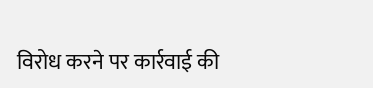विरोध करने पर कार्रवाई की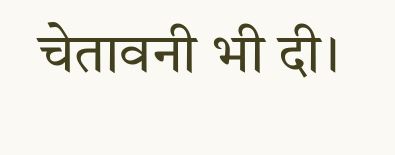चेतावनी भी दी।